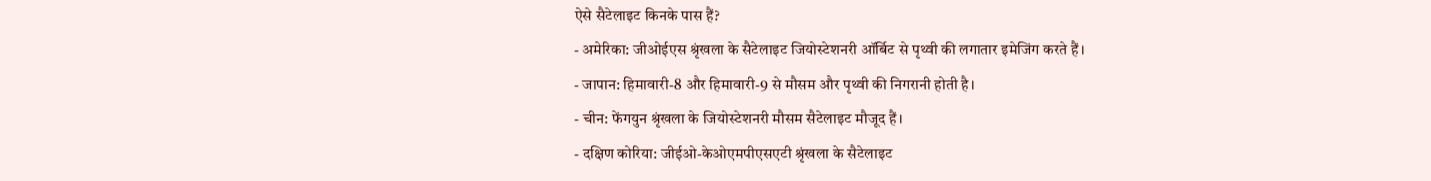ऐसे सैटेलाइट किनके पास हैं?
- अमेरिका: जीओईएस श्रृंखला के सैटेलाइट जियोस्टेशनरी ऑर्बिट से पृथ्वी की लगातार इमेजिंग करते हैं।
- जापान: हिमावारी-8 और हिमावारी-9 से मौसम और पृथ्वी की निगरानी होती है।
- चीन: फेंगयुन श्रृंखला के जियोस्टेशनरी मौसम सैटेलाइट मौजूद हैं।
- दक्षिण कोरिया: जीईओ-केओएमपीएसएटी श्रृंखला के सैटेलाइट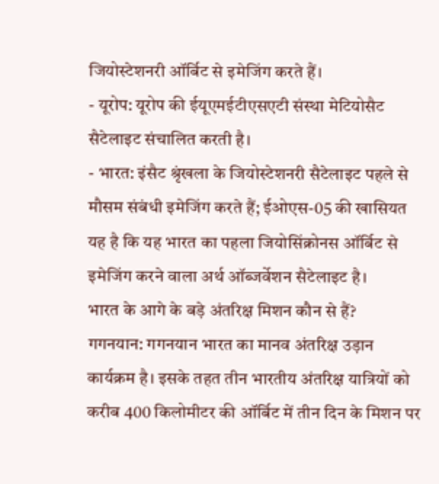जियोस्टेशनरी ऑर्बिट से इमेजिंग करते हैं।
- यूरोप: यूरोप की ईयूएमईटीएसएटी संस्था मेटियोसैट सैटेलाइट संचालित करती है।
- भारत: इंसैट श्रृंखला के जियोस्टेशनरी सैटेलाइट पहले से मौसम संबंधी इमेजिंग करते हैं; ईओएस-05 की खासियत यह है कि यह भारत का पहला जियोसिंक्रोनस ऑर्बिट से इमेजिंग करने वाला अर्थ ऑब्जर्वेशन सैटेलाइट है।
भारत के आगे के बड़े अंतरिक्ष मिशन कौन से हैं?
गगनयान: गगनयान भारत का मानव अंतरिक्ष उड़ान कार्यक्रम है। इसके तहत तीन भारतीय अंतरिक्ष यात्रियों को करीब 400 किलोमीटर की ऑर्बिट में तीन दिन के मिशन पर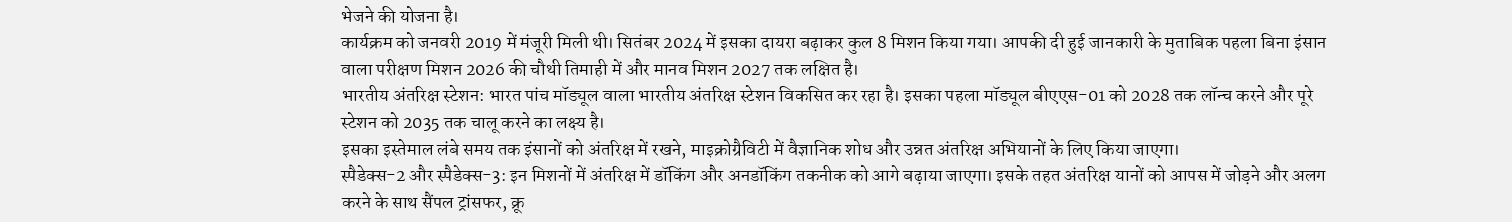भेजने की योजना है।
कार्यक्रम को जनवरी 2019 में मंजूरी मिली थी। सितंबर 2024 में इसका दायरा बढ़ाकर कुल 8 मिशन किया गया। आपकी दी हुई जानकारी के मुताबिक पहला बिना इंसान वाला परीक्षण मिशन 2026 की चौथी तिमाही में और मानव मिशन 2027 तक लक्षित है।
भारतीय अंतरिक्ष स्टेशन: भारत पांच मॉड्यूल वाला भारतीय अंतरिक्ष स्टेशन विकसित कर रहा है। इसका पहला मॉड्यूल बीएएस-01 को 2028 तक लॉन्च करने और पूरे स्टेशन को 2035 तक चालू करने का लक्ष्य है।
इसका इस्तेमाल लंबे समय तक इंसानों को अंतरिक्ष में रखने, माइक्रोग्रैविटी में वैज्ञानिक शोध और उन्नत अंतरिक्ष अभियानों के लिए किया जाएगा।
स्पैडेक्स-2 और स्पैडेक्स-3: इन मिशनों में अंतरिक्ष में डॉकिंग और अनडॉकिंग तकनीक को आगे बढ़ाया जाएगा। इसके तहत अंतरिक्ष यानों को आपस में जोड़ने और अलग करने के साथ सैंपल ट्रांसफर, क्रू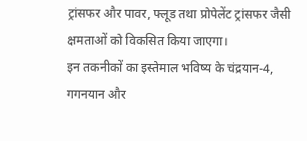ट्रांसफर और पावर, फ्लूड तथा प्रोपेलेंट ट्रांसफर जैसी क्षमताओं को विकसित किया जाएगा।
इन तकनीकों का इस्तेमाल भविष्य के चंद्रयान-4, गगनयान और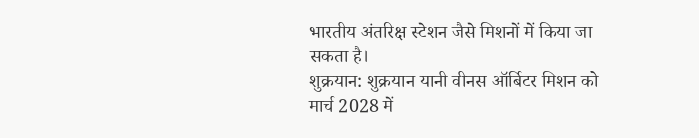भारतीय अंतरिक्ष स्टेशन जैसे मिशनों में किया जा सकता है।
शुक्रयान: शुक्रयान यानी वीनस ऑर्बिटर मिशन को मार्च 2028 में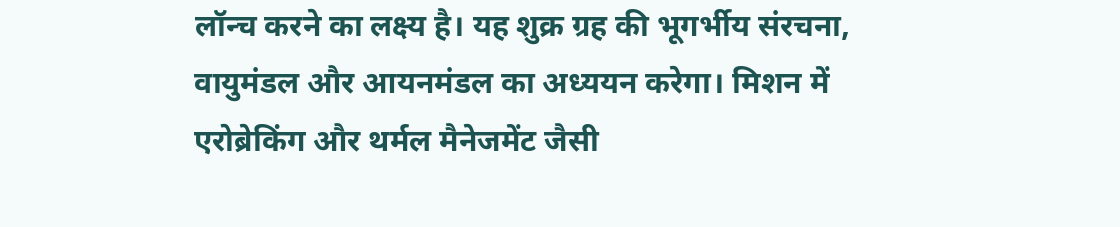लॉन्च करने का लक्ष्य है। यह शुक्र ग्रह की भूगर्भीय संरचना, वायुमंडल और आयनमंडल का अध्ययन करेगा। मिशन में एरोब्रेकिंग और थर्मल मैनेजमेंट जैसी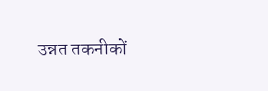उन्नत तकनीकों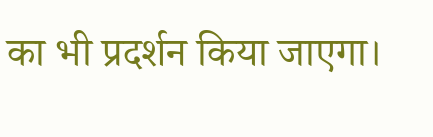का भी प्रदर्शन किया जाएगा।